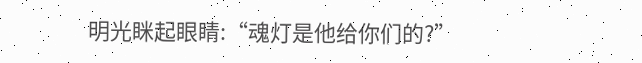明光眯起眼睛:“魂灯是他给你们的?”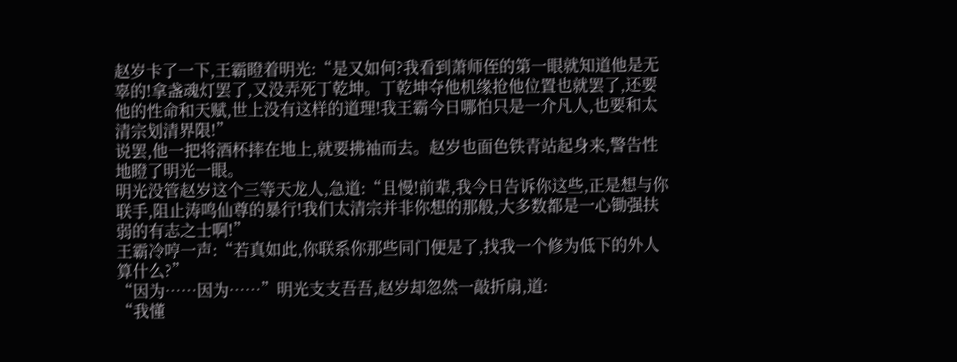赵岁卡了一下,王霸瞪着明光:“是又如何?我看到萧师侄的第一眼就知道他是无辜的!拿盏魂灯罢了,又没弄死丁乾坤。丁乾坤夺他机缘抢他位置也就罢了,还要他的性命和天赋,世上没有这样的道理!我王霸今日哪怕只是一介凡人,也要和太清宗划清界限!”
说罢,他一把将酒杯摔在地上,就要拂袖而去。赵岁也面色铁青站起身来,警告性地瞪了明光一眼。
明光没管赵岁这个三等天龙人,急道:“且慢!前辈,我今日告诉你这些,正是想与你联手,阻止涛鸣仙尊的暴行!我们太清宗并非你想的那般,大多数都是一心锄强扶弱的有志之士啊!”
王霸冷哼一声:“若真如此,你联系你那些同门便是了,找我一个修为低下的外人算什么?”
“因为……因为……”明光支支吾吾,赵岁却忽然一敲折扇,道:
“我懂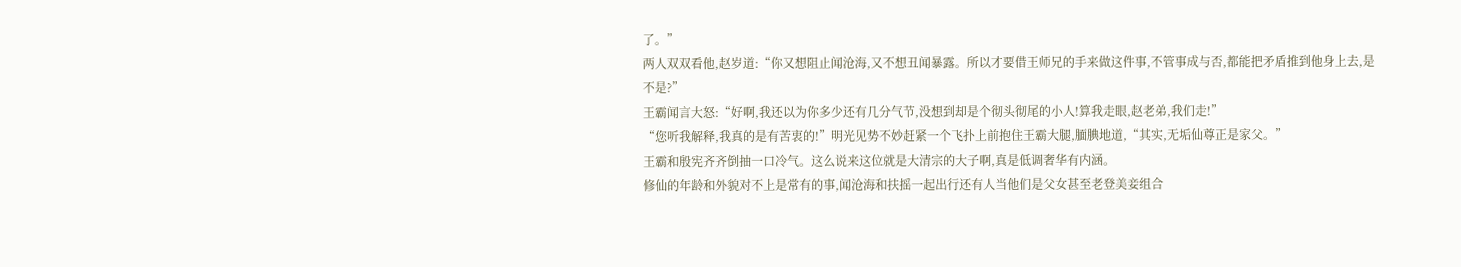了。”
两人双双看他,赵岁道:“你又想阻止闻沧海,又不想丑闻暴露。所以才要借王师兄的手来做这件事,不管事成与否,都能把矛盾推到他身上去,是不是?”
王霸闻言大怒:“好啊,我还以为你多少还有几分气节,没想到却是个彻头彻尾的小人!算我走眼,赵老弟,我们走!”
“您听我解释,我真的是有苦衷的!”明光见势不妙赶紧一个飞扑上前抱住王霸大腿,腼腆地道,“其实,无垢仙尊正是家父。”
王霸和殷宪齐齐倒抽一口冷气。这么说来这位就是大清宗的大子啊,真是低调奢华有内涵。
修仙的年龄和外貌对不上是常有的事,闻沧海和扶摇一起出行还有人当他们是父女甚至老登美妾组合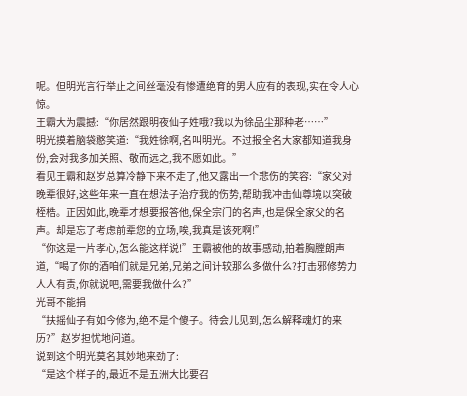呢。但明光言行举止之间丝毫没有惨遭绝育的男人应有的表现,实在令人心惊。
王霸大为震撼:“你居然跟明夜仙子姓哦?我以为徐品尘那种老……”
明光摸着脑袋憨笑道:“我姓徐啊,名叫明光。不过报全名大家都知道我身份,会对我多加关照、敬而远之,我不愿如此。”
看见王霸和赵岁总算冷静下来不走了,他又露出一个悲伤的笑容:“家父对晚辈很好,这些年来一直在想法子治疗我的伤势,帮助我冲击仙尊境以突破桎梏。正因如此,晚辈才想要报答他,保全宗门的名声,也是保全家父的名声。却是忘了考虑前辈您的立场,唉,我真是该死啊!”
“你这是一片孝心,怎么能这样说!”王霸被他的故事感动,拍着胸膛朗声道,“喝了你的酒咱们就是兄弟,兄弟之间计较那么多做什么?打击邪修势力人人有责,你就说吧,需要我做什么?”
光哥不能捐
“扶摇仙子有如今修为,绝不是个傻子。待会儿见到,怎么解释魂灯的来历?”赵岁担忧地问道。
说到这个明光莫名其妙地来劲了:
“是这个样子的,最近不是五洲大比要召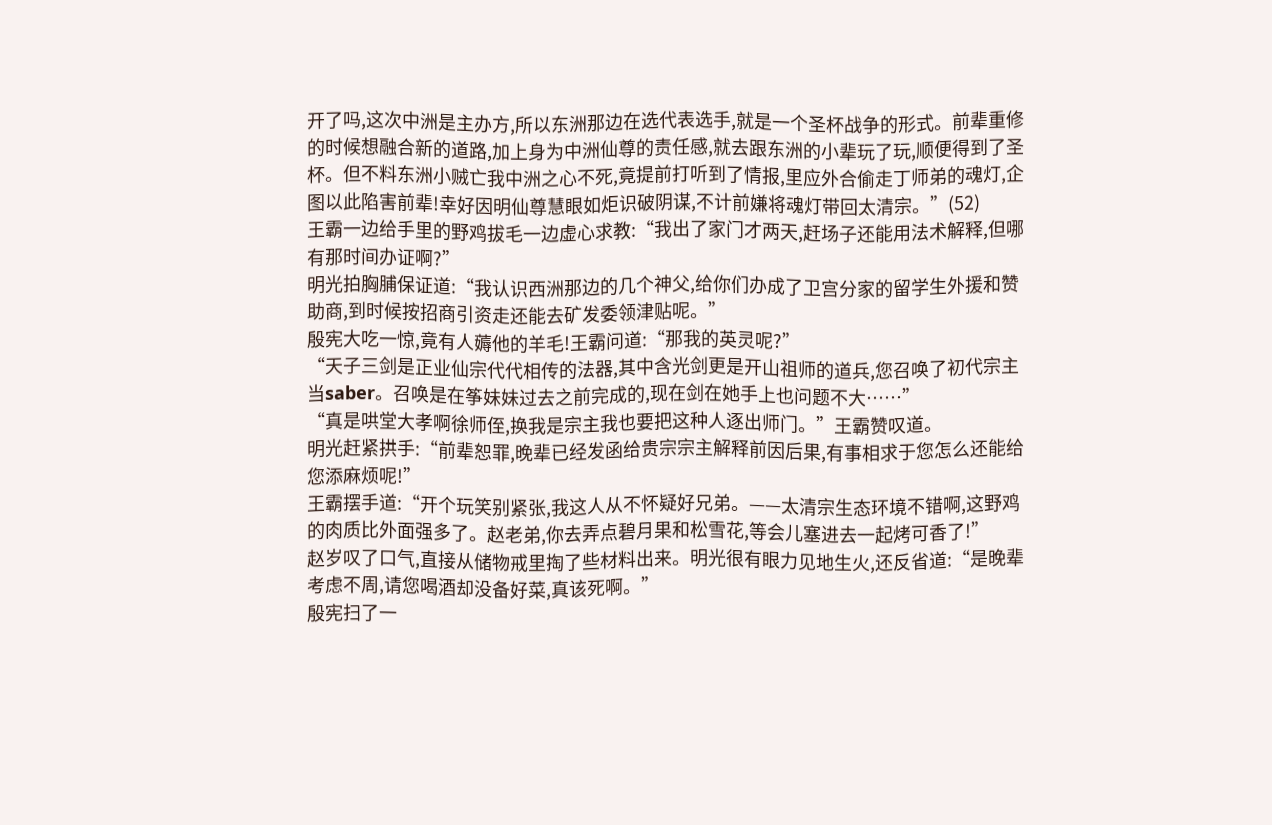开了吗,这次中洲是主办方,所以东洲那边在选代表选手,就是一个圣杯战争的形式。前辈重修的时候想融合新的道路,加上身为中洲仙尊的责任感,就去跟东洲的小辈玩了玩,顺便得到了圣杯。但不料东洲小贼亡我中洲之心不死,竟提前打听到了情报,里应外合偷走丁师弟的魂灯,企图以此陷害前辈!幸好因明仙尊慧眼如炬识破阴谋,不计前嫌将魂灯带回太清宗。”(52)
王霸一边给手里的野鸡拔毛一边虚心求教:“我出了家门才两天,赶场子还能用法术解释,但哪有那时间办证啊?”
明光拍胸脯保证道:“我认识西洲那边的几个神父,给你们办成了卫宫分家的留学生外援和赞助商,到时候按招商引资走还能去矿发委领津贴呢。”
殷宪大吃一惊,竟有人薅他的羊毛!王霸问道:“那我的英灵呢?”
“天子三剑是正业仙宗代代相传的法器,其中含光剑更是开山祖师的道兵,您召唤了初代宗主当saber。召唤是在筝妹妹过去之前完成的,现在剑在她手上也问题不大……”
“真是哄堂大孝啊徐师侄,换我是宗主我也要把这种人逐出师门。”王霸赞叹道。
明光赶紧拱手:“前辈恕罪,晚辈已经发函给贵宗宗主解释前因后果,有事相求于您怎么还能给您添麻烦呢!”
王霸摆手道:“开个玩笑别紧张,我这人从不怀疑好兄弟。——太清宗生态环境不错啊,这野鸡的肉质比外面强多了。赵老弟,你去弄点碧月果和松雪花,等会儿塞进去一起烤可香了!”
赵岁叹了口气,直接从储物戒里掏了些材料出来。明光很有眼力见地生火,还反省道:“是晚辈考虑不周,请您喝酒却没备好菜,真该死啊。”
殷宪扫了一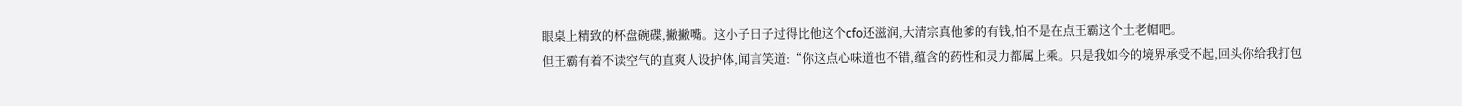眼桌上精致的杯盘碗碟,撇撇嘴。这小子日子过得比他这个cfo还滋润,大清宗真他爹的有钱,怕不是在点王霸这个土老帽吧。
但王霸有着不读空气的直爽人设护体,闻言笑道:“你这点心味道也不错,蕴含的药性和灵力都属上乘。只是我如今的境界承受不起,回头你给我打包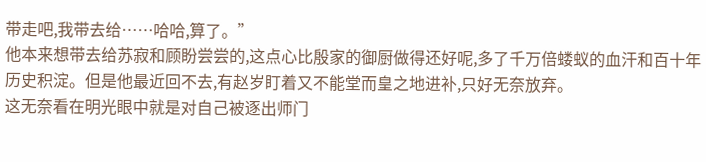带走吧,我带去给……哈哈,算了。”
他本来想带去给苏寂和顾盼尝尝的,这点心比殷家的御厨做得还好呢,多了千万倍蝼蚁的血汗和百十年历史积淀。但是他最近回不去,有赵岁盯着又不能堂而皇之地进补,只好无奈放弃。
这无奈看在明光眼中就是对自己被逐出师门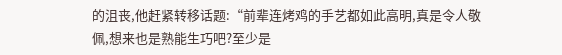的沮丧,他赶紧转移话题:“前辈连烤鸡的手艺都如此高明,真是令人敬佩,想来也是熟能生巧吧?至少是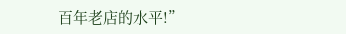百年老店的水平!”